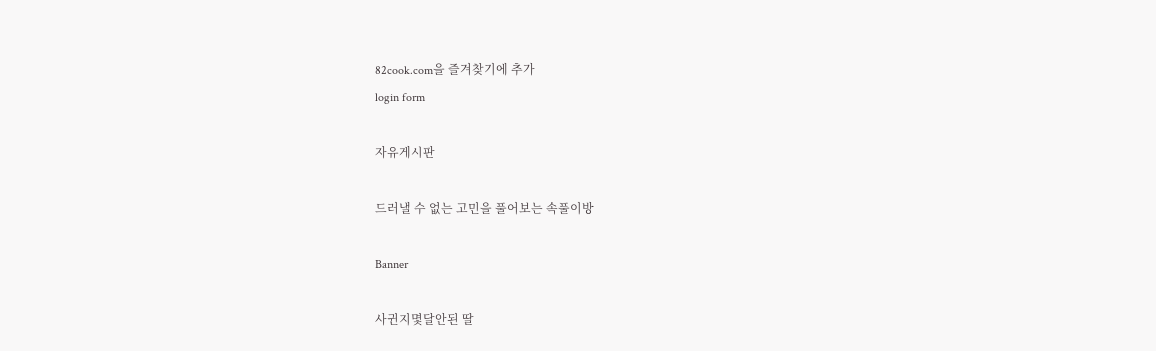82cook.com을 즐겨찾기에 추가
login form

자유게시판

드러낼 수 없는 고민을 풀어보는 속풀이방

Banner

사귄지몇달안된 딸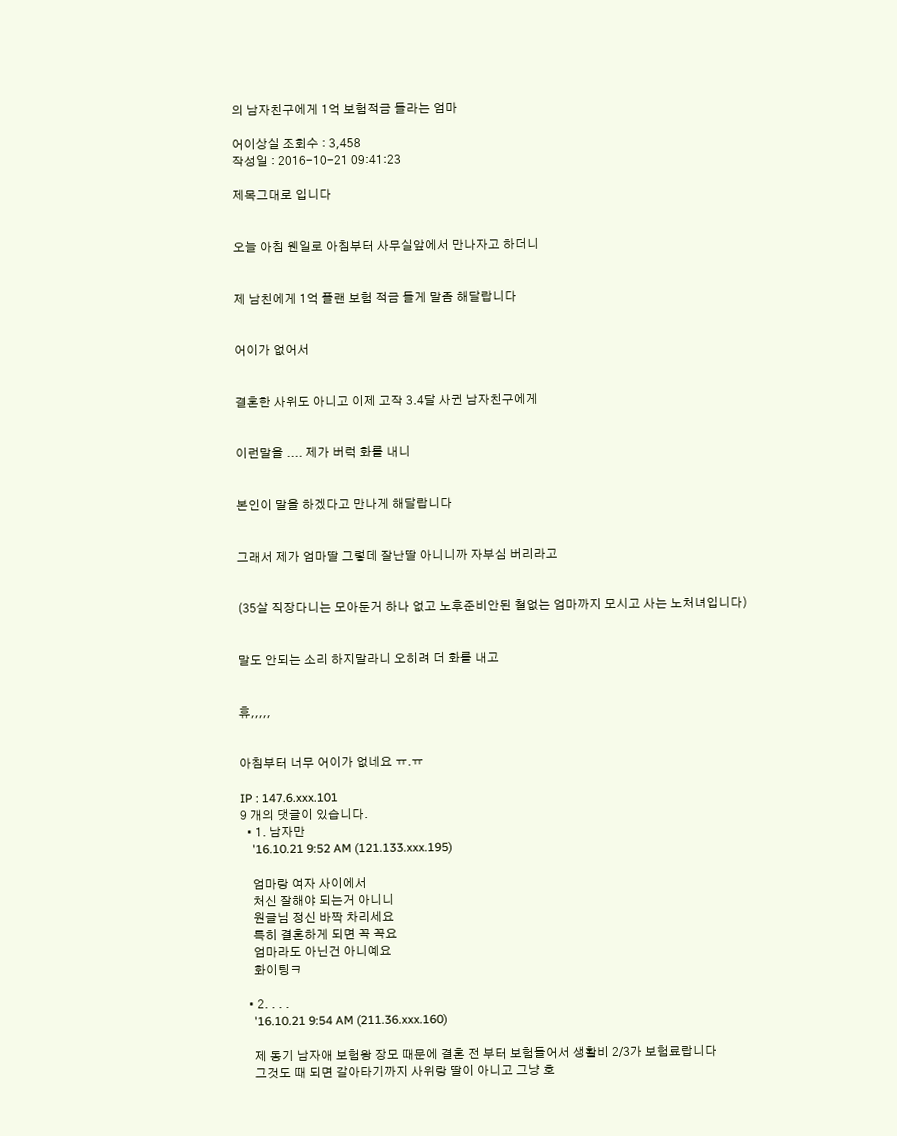의 남자친구에게 1억 보험적금 들라는 엄마

어이상실 조회수 : 3,458
작성일 : 2016-10-21 09:41:23

제목그대로 입니다


오늘 아침 웬일로 아침부터 사무실앞에서 만나자고 하더니


제 남친에게 1억 플랜 보험 적금 들게 말좀 해달랍니다


어이가 없어서


결혼한 사위도 아니고 이제 고작 3.4달 사귄 남자친구에게


이런말을 .... 제가 버럭 화를 내니


본인이 말을 하겠다고 만나게 해달랍니다


그래서 제가 엄마딸 그렇데 잘난딸 아니니까 자부심 버리라고


(35살 직장다니는 모아둔거 하나 없고 노후준비안된 철없는 엄마까지 모시고 사는 노처녀입니다)


말도 안되는 소리 하지말라니 오히려 더 화를 내고


휴,,,,,


아침부터 너무 어이가 없네요 ㅠ.ㅠ

IP : 147.6.xxx.101
9 개의 댓글이 있습니다.
  • 1. 남자만
    '16.10.21 9:52 AM (121.133.xxx.195)

    엄마랑 여자 사이에서
    처신 잘해야 되는거 아니니
    원글님 정신 바짝 차리세요
    특히 결혼하게 되면 꼭 꼭요
    엄마라도 아닌건 아니예요
    화이팅ㅋ

  • 2. . . .
    '16.10.21 9:54 AM (211.36.xxx.160)

    제 동기 남자애 보험왕 장모 때문에 결혼 전 부터 보험들어서 생활비 2/3가 보험료랍니다
    그것도 때 되면 갈아타기까지 사위랑 딸이 아니고 그냥 호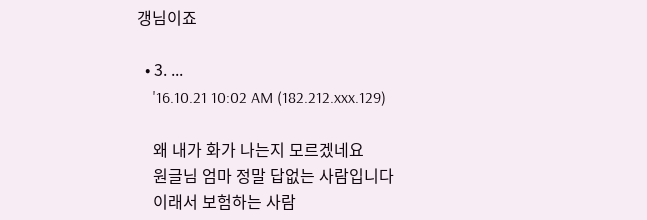갱님이죠

  • 3. ...
    '16.10.21 10:02 AM (182.212.xxx.129)

    왜 내가 화가 나는지 모르겠네요
    원글님 엄마 정말 답없는 사람입니다
    이래서 보험하는 사람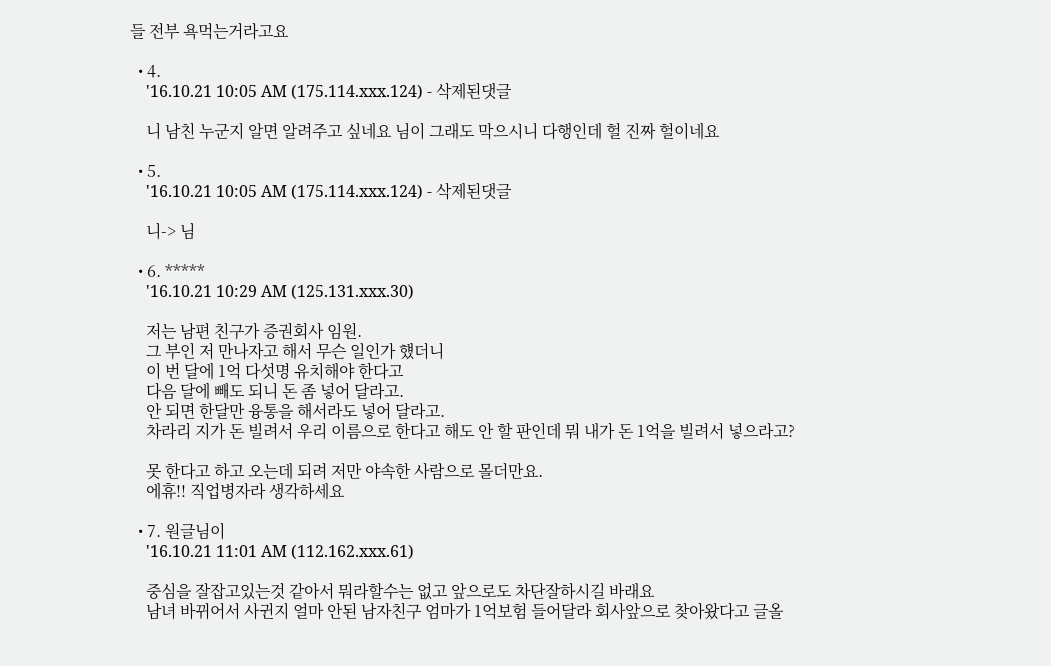들 전부 욕먹는거라고요

  • 4.
    '16.10.21 10:05 AM (175.114.xxx.124) - 삭제된댓글

    니 남친 누군지 알면 알려주고 싶네요 님이 그래도 막으시니 다행인데 헐 진짜 헐이네요

  • 5.
    '16.10.21 10:05 AM (175.114.xxx.124) - 삭제된댓글

    니-> 님

  • 6. *****
    '16.10.21 10:29 AM (125.131.xxx.30)

    저는 남편 친구가 증권회사 임원.
    그 부인 저 만나자고 해서 무슨 일인가 헀더니
    이 번 달에 1억 다섯명 유치해야 한다고
    다음 달에 빼도 되니 돈 좀 넣어 달라고.
    안 되면 한달만 융통을 해서라도 넣어 달라고.
    차라리 지가 돈 빌려서 우리 이름으로 한다고 해도 안 할 판인데 뭐 내가 돈 1억을 빌려서 넣으라고?

    못 한다고 하고 오는데 되려 저만 야속한 사람으로 몰더만요.
    에휴!! 직업병자라 생각하세요

  • 7. 원글님이
    '16.10.21 11:01 AM (112.162.xxx.61)

    중심을 잘잡고있는것 같아서 뭐라할수는 없고 앞으로도 차단잘하시길 바래요
    남녀 바뀌어서 사귄지 얼마 안된 남자친구 엄마가 1억보험 들어달라 회사앞으로 찾아왔다고 글올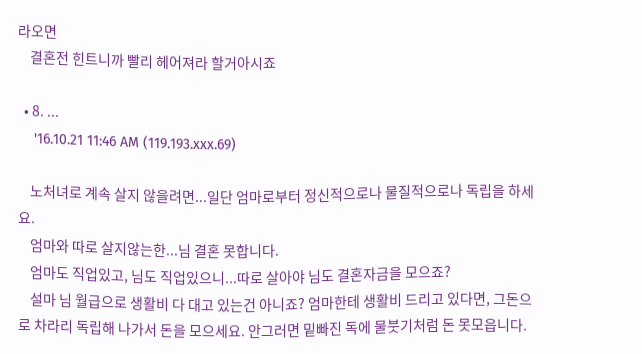라오면
    결혼전 힌트니까 빨리 헤어져라 할거아시죠

  • 8. ...
    '16.10.21 11:46 AM (119.193.xxx.69)

    노처녀로 계속 살지 않을려면...일단 엄마로부터 정신적으로나 물질적으로나 독립을 하세요.
    엄마와 따로 살지않는한...님 결혼 못합니다.
    엄마도 직업있고, 님도 직업있으니...따로 살아야 님도 결혼자금을 모으죠?
    설마 님 월급으로 생활비 다 대고 있는건 아니죠? 엄마한테 생활비 드리고 있다면, 그돈으로 차라리 독립해 나가서 돈을 모으세요. 안그러면 밑빠진 독에 물붓기처럼 돈 못모읍니다.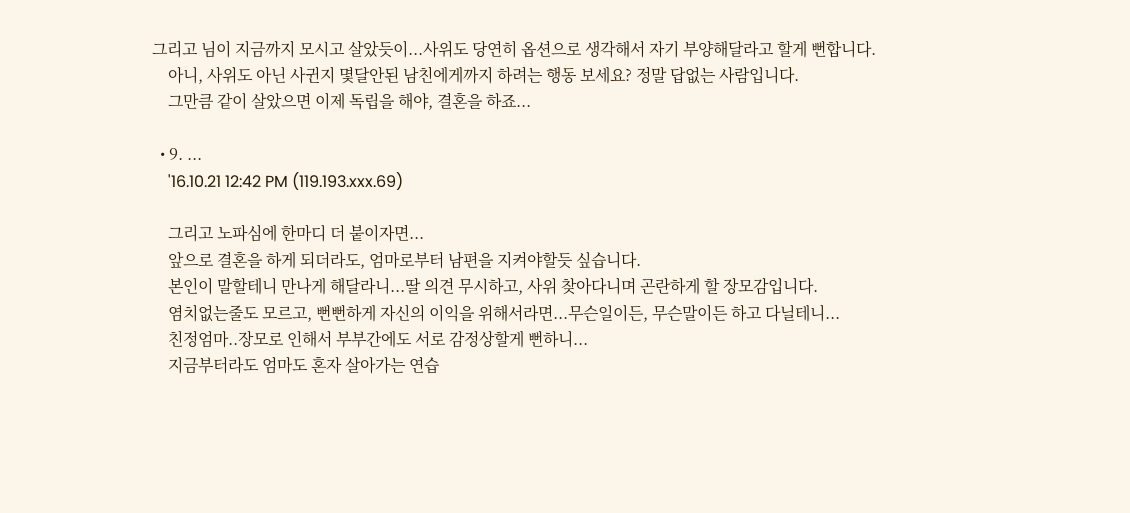그리고 님이 지금까지 모시고 살았듯이...사위도 당연히 옵션으로 생각해서 자기 부양해달라고 할게 뻔합니다.
    아니, 사위도 아닌 사귄지 몇달안된 남친에게까지 하려는 행동 보세요? 정말 답없는 사람입니다.
    그만큼 같이 살았으면 이제 독립을 해야, 결혼을 하죠...

  • 9. ...
    '16.10.21 12:42 PM (119.193.xxx.69)

    그리고 노파심에 한마디 더 붙이자면...
    앞으로 결혼을 하게 되더라도, 엄마로부터 남편을 지켜야할듯 싶습니다.
    본인이 말할테니 만나게 해달라니...딸 의견 무시하고, 사위 찾아다니며 곤란하게 할 장모감입니다.
    염치없는줄도 모르고, 뻔뻔하게 자신의 이익을 위해서라면...무슨일이든, 무슨말이든 하고 다닐테니...
    친정엄마..장모로 인해서 부부간에도 서로 감정상할게 뻔하니...
    지금부터라도 엄마도 혼자 살아가는 연습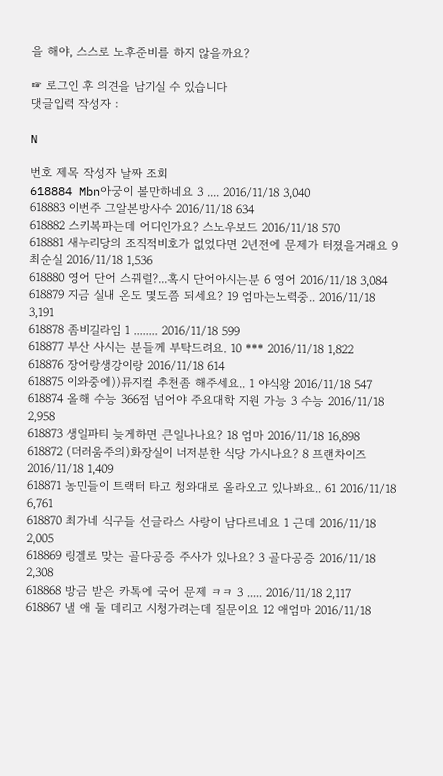을 해야, 스스로 노후준비를 하지 않을까요?

☞ 로그인 후 의견을 남기실 수 있습니다
댓글입력 작성자 :

N

번호 제목 작성자 날짜 조회
618884 Mbn아궁이 볼만하네요 3 .... 2016/11/18 3,040
618883 이번주 그알본방사수 2016/11/18 634
618882 스키복파는데 어디인가요? 스노우보드 2016/11/18 570
618881 새누리당의 조직적비호가 없었다면 2년전에 문제가 터졌을거래요 9 최순실 2016/11/18 1,536
618880 영어 단어 스꿔럴?...혹시 단어아시는분 6 영어 2016/11/18 3,084
618879 지금 실내 온도 몇도쯤 되세요? 19 엄마는노력중.. 2016/11/18 3,191
618878 좀비길라임 1 ........ 2016/11/18 599
618877 부산 사시는 분들께 부탁드려요. 10 *** 2016/11/18 1,822
618876 장어랑생강이랑 2016/11/18 614
618875 이와중에))뮤지컬 추천좀 해주세요.. 1 야식왕 2016/11/18 547
618874 올해 수능 366점 넘어야 주요대학 지원 가능 3 수능 2016/11/18 2,958
618873 생일파티 늦게하면 큰일나나요? 18 엄마 2016/11/18 16,898
618872 (더러움주의)화장실이 너저분한 식당 가시나요? 8 프랜차이즈 2016/11/18 1,409
618871 농민들이 트랙터 타고 청와대로 올라오고 있나봐요.. 61 2016/11/18 6,761
618870 최가네 식구들 선글라스 사랑이 남다르네요 1 근데 2016/11/18 2,005
618869 링겔로 맞는 골다공증 주사가 있나요? 3 골다공증 2016/11/18 2,308
618868 방금 받은 카톡에 국어 문제 ㅋㅋ 3 ..... 2016/11/18 2,117
618867 낼 애 둘 데리고 시청가려는데 질문이요 12 애엄마 2016/11/18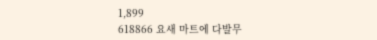1,899
618866 요새 마트에 다발무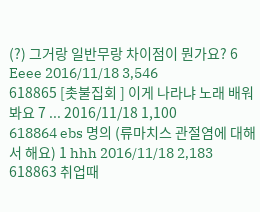(?) 그거랑 일반무랑 차이점이 뭔가요? 6 Eeee 2016/11/18 3,546
618865 [촛불집회 ] 이게 나라냐 노래 배워봐요 7 ... 2016/11/18 1,100
618864 ebs 명의 (류마치스 관절염에 대해서 해요) 1 hhh 2016/11/18 2,183
618863 취업때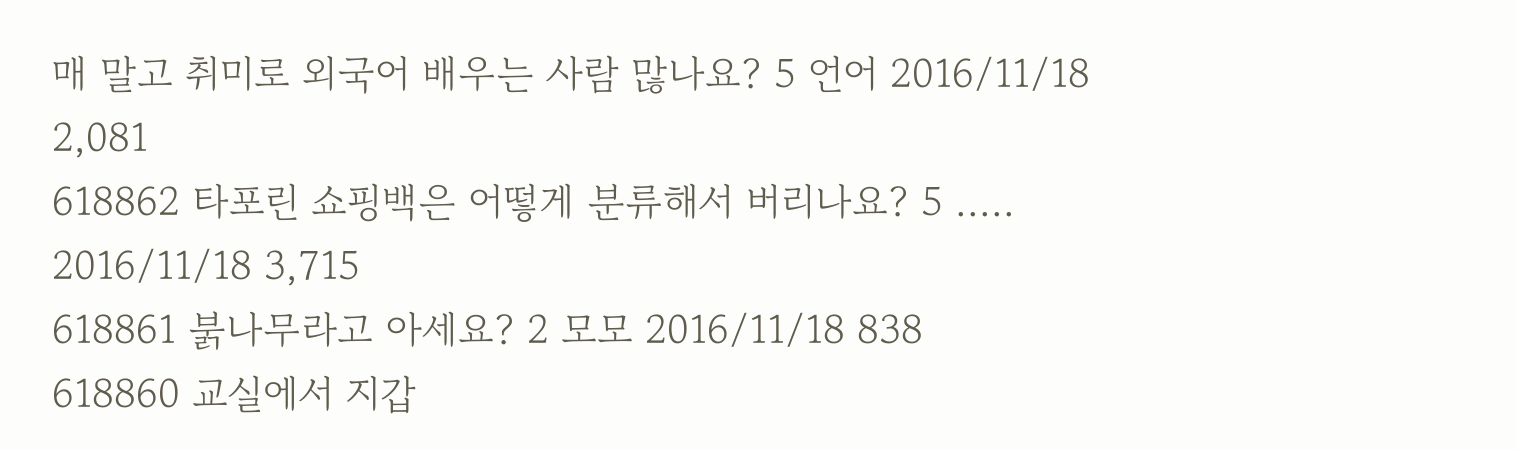매 말고 취미로 외국어 배우는 사람 많나요? 5 언어 2016/11/18 2,081
618862 타포린 쇼핑백은 어떻게 분류해서 버리나요? 5 ..... 2016/11/18 3,715
618861 붉나무라고 아세요? 2 모모 2016/11/18 838
618860 교실에서 지갑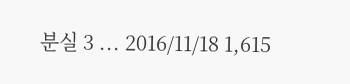분실 3 ... 2016/11/18 1,615